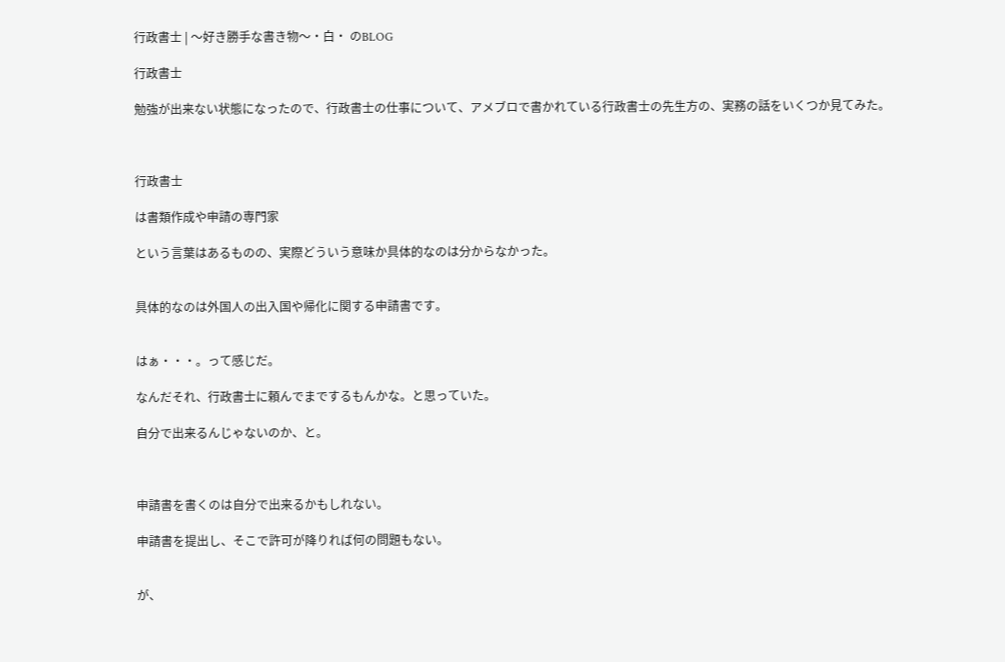行政書士 | 〜好き勝手な書き物〜・白・ のBLOG

行政書士

勉強が出来ない状態になったので、行政書士の仕事について、アメブロで書かれている行政書士の先生方の、実務の話をいくつか見てみた。



行政書士

は書類作成や申請の専門家

という言葉はあるものの、実際どういう意味か具体的なのは分からなかった。


具体的なのは外国人の出入国や帰化に関する申請書です。


はぁ・・・。って感じだ。

なんだそれ、行政書士に頼んでまでするもんかな。と思っていた。

自分で出来るんじゃないのか、と。



申請書を書くのは自分で出来るかもしれない。

申請書を提出し、そこで許可が降りれば何の問題もない。


が、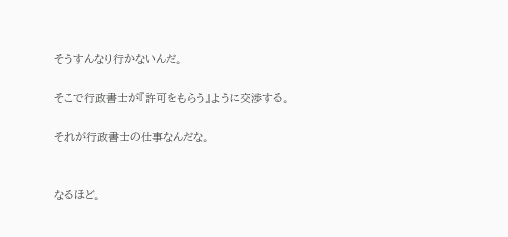そうすんなり行かないんだ。

そこで行政書士が『許可をもらう』ように交渉する。

それが行政書士の仕事なんだな。


なるほど。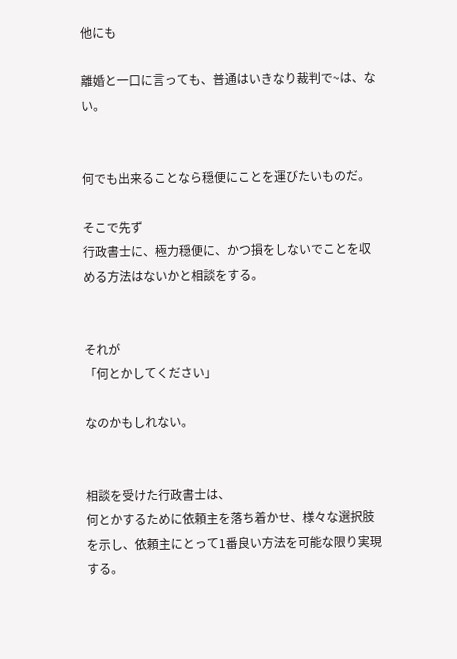他にも

離婚と一口に言っても、普通はいきなり裁判で~は、ない。


何でも出来ることなら穏便にことを運びたいものだ。

そこで先ず
行政書士に、極力穏便に、かつ損をしないでことを収める方法はないかと相談をする。


それが
「何とかしてください」

なのかもしれない。


相談を受けた行政書士は、
何とかするために依頼主を落ち着かせ、様々な選択肢を示し、依頼主にとって1番良い方法を可能な限り実現する。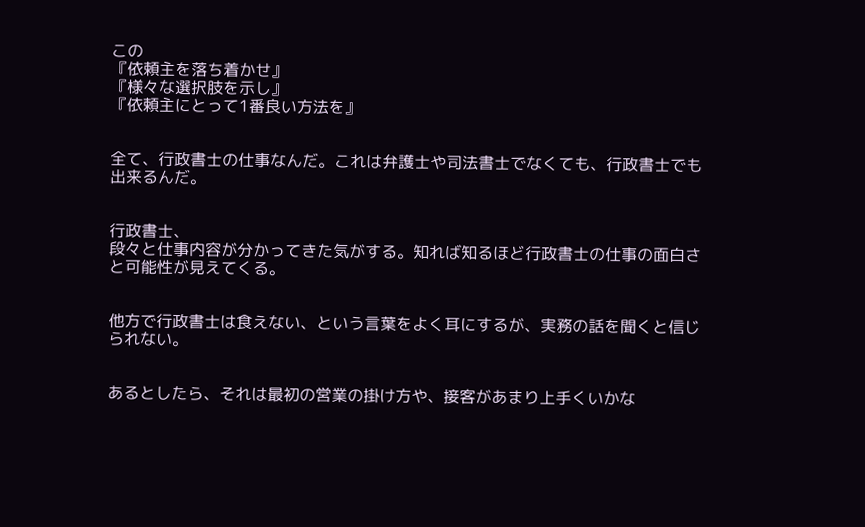この
『依頼主を落ち着かせ』
『様々な選択肢を示し』
『依頼主にとって1番良い方法を』


全て、行政書士の仕事なんだ。これは弁護士や司法書士でなくても、行政書士でも出来るんだ。


行政書士、
段々と仕事内容が分かってきた気がする。知れば知るほど行政書士の仕事の面白さと可能性が見えてくる。


他方で行政書士は食えない、という言葉をよく耳にするが、実務の話を聞くと信じられない。


あるとしたら、それは最初の営業の掛け方や、接客があまり上手くいかな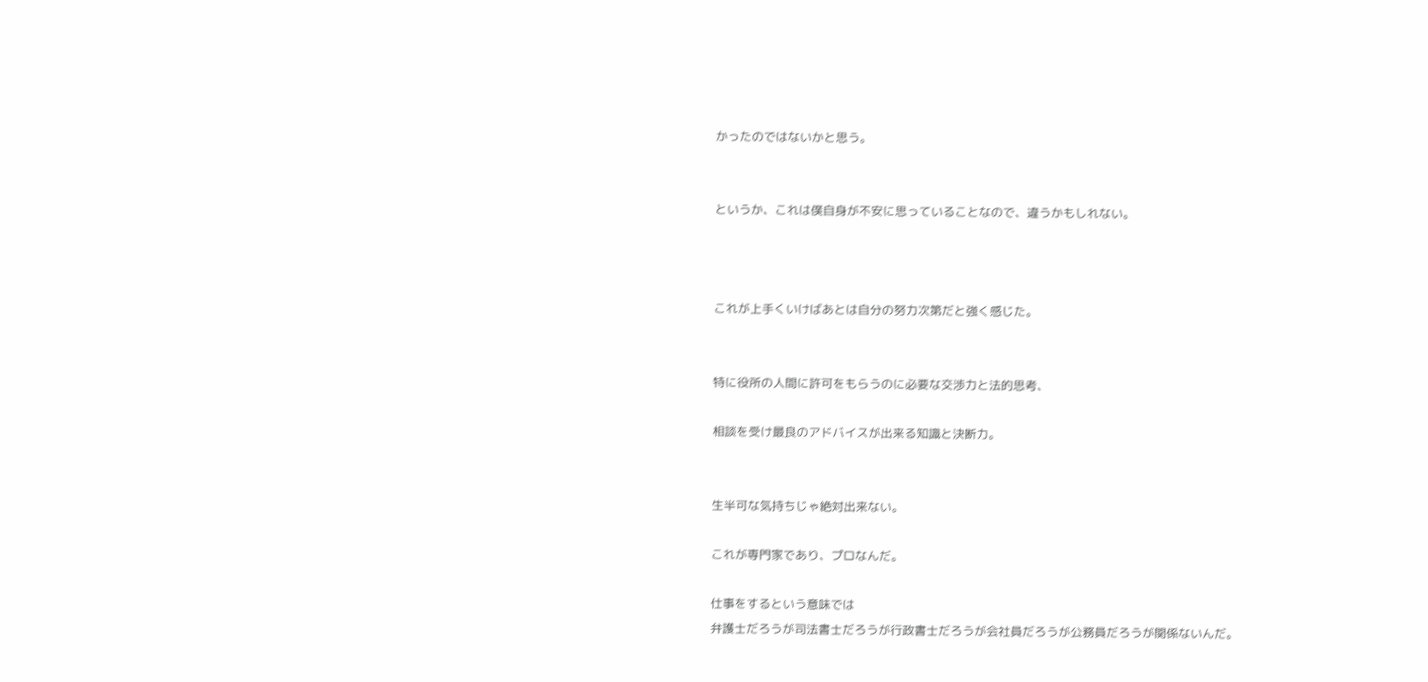かったのではないかと思う。


というか、これは僕自身が不安に思っていることなので、違うかもしれない。



これが上手くいけばあとは自分の努力次第だと強く感じた。


特に役所の人間に許可をもらうのに必要な交渉力と法的思考、

相談を受け最良のアドバイスが出来る知識と決断力。


生半可な気持ちじゃ絶対出来ない。

これが専門家であり、プロなんだ。

仕事をするという意味では
弁護士だろうが司法書士だろうが行政書士だろうが会社員だろうが公務員だろうが関係ないんだ。